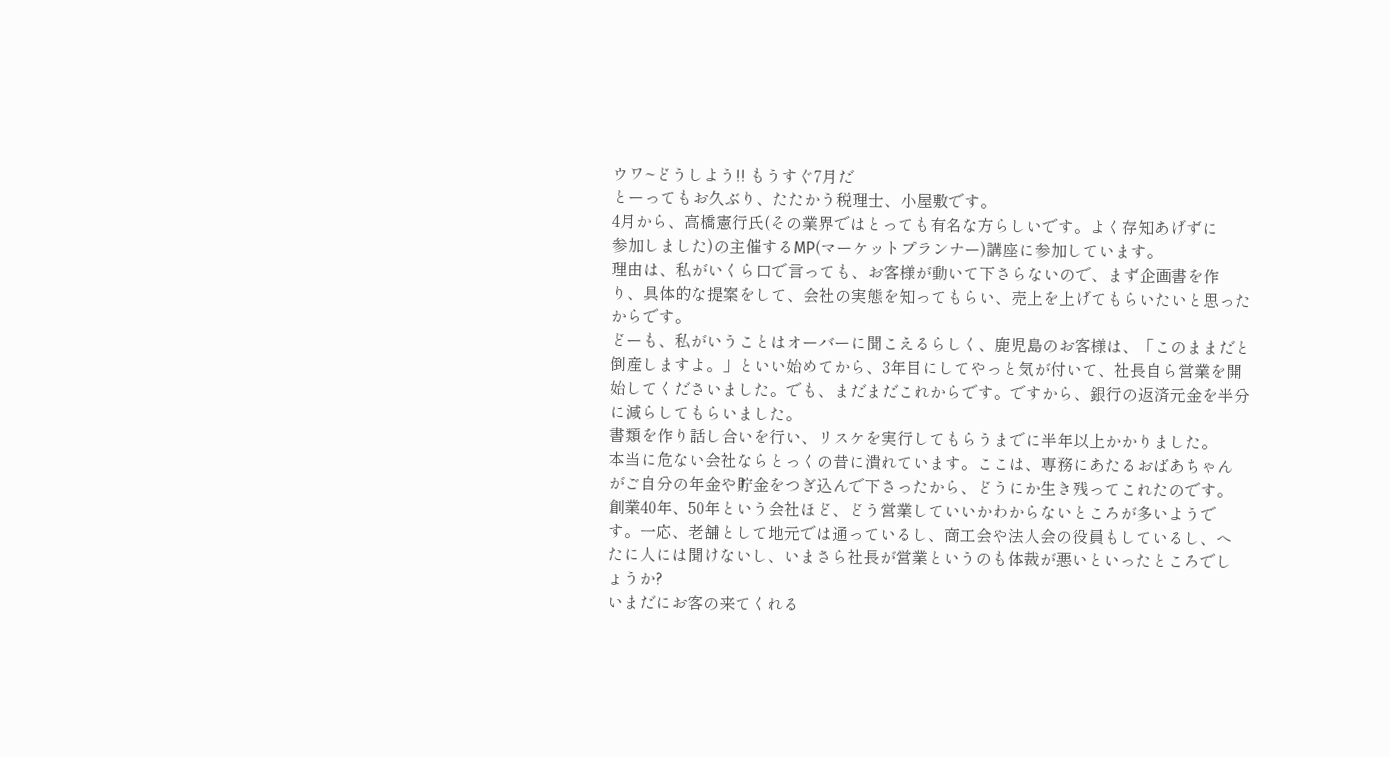ウワ~どうしよう!! もうすぐ7月だ
とーってもお久ぶり、たたかう税理士、小屋敷です。
4月から、高橋憲行氏(その業界ではとっても有名な方らしいです。よく存知あげずに
参加しました)の主催するMP(マーケットプランナー)講座に参加しています。
理由は、私がいくら口で言っても、お客様が動いて下さらないので、まず企画書を作
り、具体的な提案をして、会社の実態を知ってもらい、売上を上げてもらいたいと思った
からです。
どーも、私がいうことはオーバーに聞こえるらしく、鹿児島のお客様は、「このままだと
倒産しますよ。」といい始めてから、3年目にしてやっと気が付いて、社長自ら営業を開
始してくださいました。でも、まだまだこれからです。ですから、銀行の返済元金を半分
に減らしてもらいました。
書類を作り話し合いを行い、リスケを実行してもらうまでに半年以上かかりました。
本当に危ない会社ならとっくの昔に潰れています。ここは、専務にあたるおばあちゃん
がご自分の年金や貯金をつぎ込んで下さったから、どうにか生き残ってこれたのです。
創業40年、50年という会社ほど、どう営業していいかわからないところが多いようで
す。一応、老舗として地元では通っているし、商工会や法人会の役員もしているし、へ
たに人には聞けないし、いまさら社長が営業というのも体裁が悪いといったところでし
ょうか?
いまだにお客の来てくれる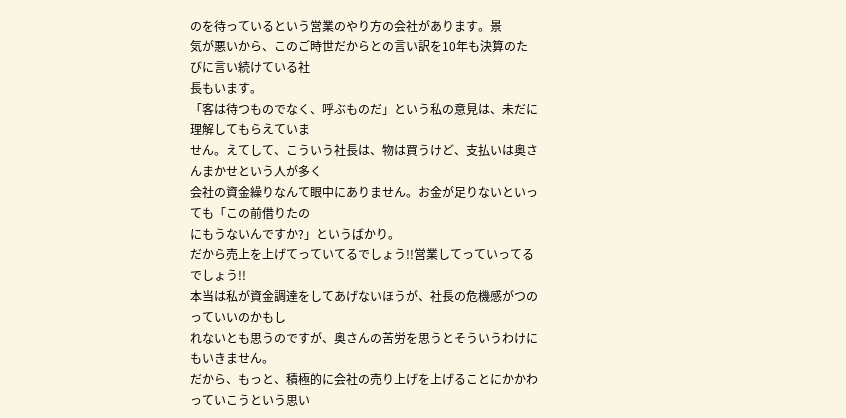のを待っているという営業のやり方の会社があります。景
気が悪いから、このご時世だからとの言い訳を10年も決算のたびに言い続けている社
長もいます。
「客は待つものでなく、呼ぶものだ」という私の意見は、未だに理解してもらえていま
せん。えてして、こういう社長は、物は買うけど、支払いは奥さんまかせという人が多く
会社の資金繰りなんて眼中にありません。お金が足りないといっても「この前借りたの
にもうないんですか?」というばかり。
だから売上を上げてっていてるでしょう!!営業してっていってるでしょう!!
本当は私が資金調達をしてあげないほうが、社長の危機感がつのっていいのかもし
れないとも思うのですが、奥さんの苦労を思うとそういうわけにもいきません。
だから、もっと、積極的に会社の売り上げを上げることにかかわっていこうという思い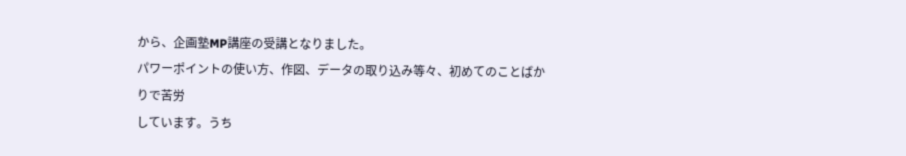から、企画塾MP講座の受講となりました。
パワーポイントの使い方、作図、データの取り込み等々、初めてのことばかりで苦労
しています。うち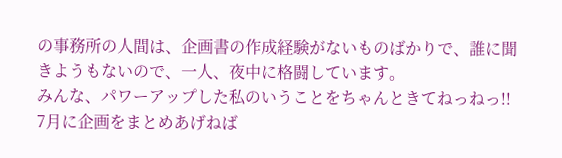の事務所の人間は、企画書の作成経験がないものばかりで、誰に聞
きようもないので、一人、夜中に格闘しています。
みんな、パワーアップした私のいうことをちゃんときてねっねっ!!
7月に企画をまとめあげねば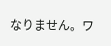なりません。ワ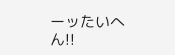ーッたいへん!!